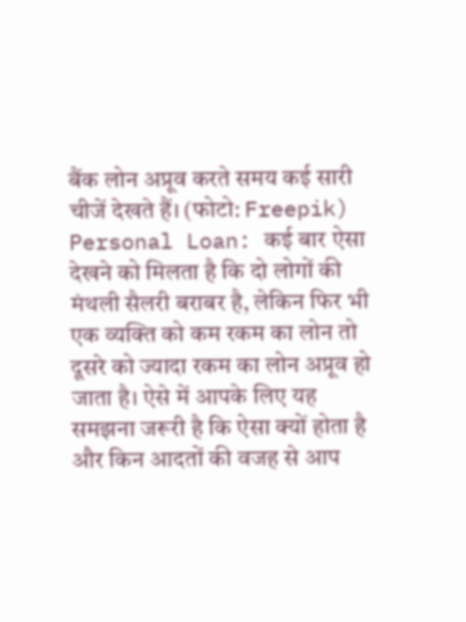बैंक लोन अप्रूव करते समय कई सारी चीजें देखते हैं। (फोटो: Freepik)
Personal Loan: कई बार ऐसा देखने को मिलता है कि दो लोगों की मंथली सैलरी बराबर है, लेकिन फिर भी एक व्यक्ति को कम रकम का लोन तो दूसरे को ज्यादा रकम का लोन अप्रूव हो जाता है। ऐसे में आपके लिए यह समझना जरूरी है कि ऐसा क्यों होता है और किन आदतों की वजह से आप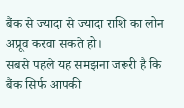बैंक से ज्यादा से ज्यादा राशि का लोन अप्रूव करवा सकते हो।
सबसे पहले यह समझना जरूरी है कि बैंक सिर्फ आपकी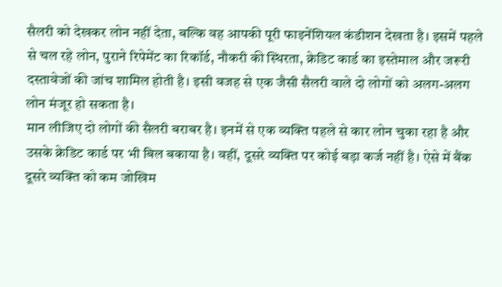सैलरी को देखकर लोन नहीं देता, बल्कि वह आपकी पूरी फाइनेंशियल कंडीशन देखता है। इसमें पहले से चल रहे लोन, पुराने रिपेमेंट का रिकॉर्ड, नौकरी की स्थिरता, क्रेडिट कार्ड का इस्तेमाल और जरूरी दस्तावेजों की जांच शामिल होती है। इसी वजह से एक जैसी सैलरी वाले दो लोगों को अलग-अलग लोन मंजूर हो सकता है।
मान लीजिए दो लोगों की सैलरी बराबर है। इनमें से एक व्यक्ति पहले से कार लोन चुका रहा है और उसके क्रेडिट कार्ड पर भी बिल बकाया है। वहीं, दूसरे व्यक्ति पर कोई बड़ा कर्ज नहीं है। ऐसे में बैंक दूसरे व्यक्ति को कम जोखिम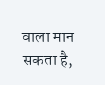वाला मान सकता है,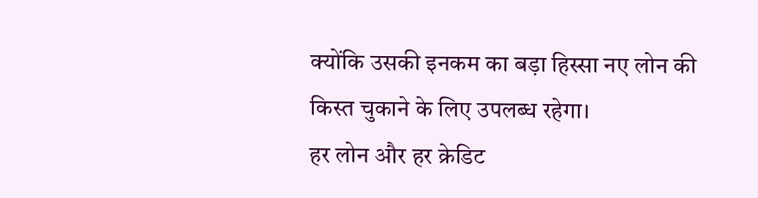क्योंकि उसकी इनकम का बड़ा हिस्सा नए लोन की किस्त चुकाने के लिए उपलब्ध रहेगा।
हर लोन और हर क्रेडिट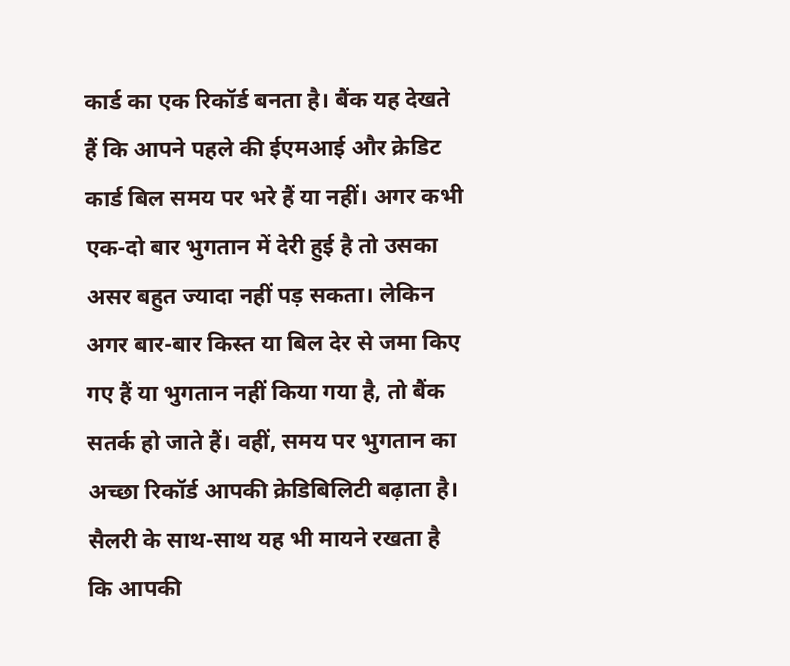कार्ड का एक रिकॉर्ड बनता है। बैंक यह देखते हैं कि आपने पहले की ईएमआई और क्रेडिट कार्ड बिल समय पर भरे हैं या नहीं। अगर कभी एक-दो बार भुगतान में देरी हुई है तो उसका असर बहुत ज्यादा नहीं पड़ सकता। लेकिन अगर बार-बार किस्त या बिल देर से जमा किए गए हैं या भुगतान नहीं किया गया है, तो बैंक सतर्क हो जाते हैं। वहीं, समय पर भुगतान का अच्छा रिकॉर्ड आपकी क्रेडिबिलिटी बढ़ाता है।
सैलरी के साथ-साथ यह भी मायने रखता है कि आपकी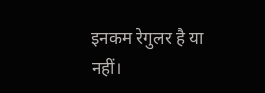इनकम रेगुलर है या नहीं।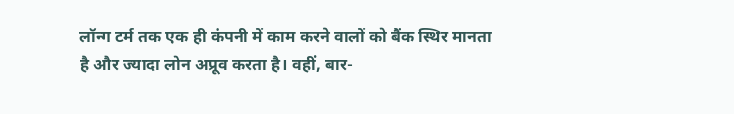लॉन्ग टर्म तक एक ही कंपनी में काम करने वालों को बैंक स्थिर मानता है और ज्यादा लोन अप्रूव करता है। वहीं, बार-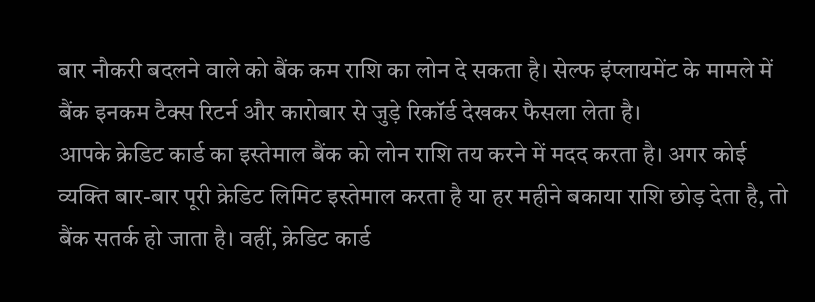बार नौकरी बदलने वाले को बैंक कम राशि का लोन दे सकता है। सेल्फ इंप्लायमेंट के मामले में बैंक इनकम टैक्स रिटर्न और कारोबार से जुड़े रिकॉर्ड देखकर फैसला लेता है।
आपके क्रेडिट कार्ड का इस्तेमाल बैंक को लोन राशि तय करने में मदद करता है। अगर कोई व्यक्ति बार-बार पूरी क्रेडिट लिमिट इस्तेमाल करता है या हर महीने बकाया राशि छोड़ देता है, तो बैंक सतर्क हो जाता है। वहीं, क्रेडिट कार्ड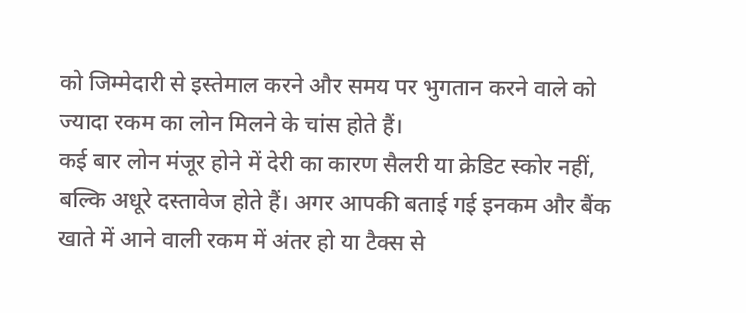को जिम्मेदारी से इस्तेमाल करने और समय पर भुगतान करने वाले को ज्यादा रकम का लोन मिलने के चांस होते हैं।
कई बार लोन मंजूर होने में देरी का कारण सैलरी या क्रेडिट स्कोर नहीं, बल्कि अधूरे दस्तावेज होते हैं। अगर आपकी बताई गई इनकम और बैंक खाते में आने वाली रकम में अंतर हो या टैक्स से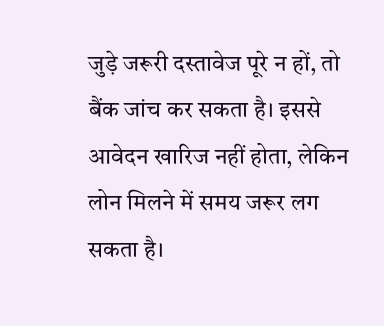जुड़े जरूरी दस्तावेज पूरे न हों, तो बैंक जांच कर सकता है। इससे आवेदन खारिज नहीं होता, लेकिन लोन मिलने में समय जरूर लग सकता है।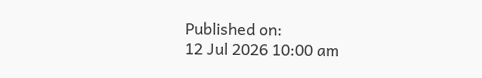Published on:
12 Jul 2026 10:00 am